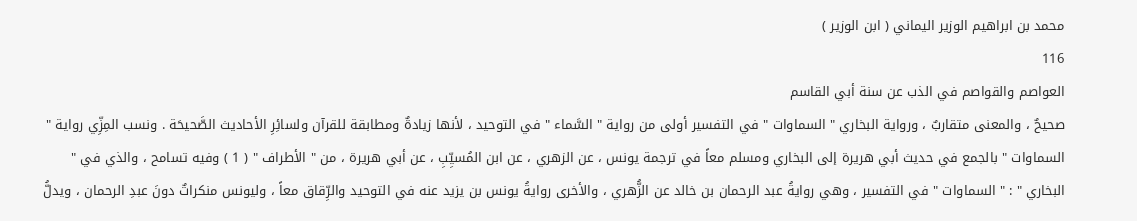محمد بن ابراهيم الوزير اليماني ( ابن الوزير )
116
العواصم والقواصم في الذب عن سنة أبي القاسم
صحيحٌ ، والمعنى متقاربٌ ، ورواية البخاري " السماوات " في التفسير أولى من رواية " السَّماء " في التوحيد ، لأنها زيادةٌ ومطابقة للقرآن ولسائِرِ الأحاديث الصَّحيحَة . ونسب المِزِّي رواية " السماوات " بالجمع في حديث أبي هريرة إلى البخاري ومسلم معاً في ترجمة يونس ، عن الزهري ، عن ابن المُسيِّبِ ، عن أبي هريرة ، من " الأطراف " ( 1 ) وفيه تسامح ، والذي في " البخاري " : " السماوات " في التفسير ، وهي روايةُ عبد الرحمان بن خالد عن الزُّهري ، والأخرى روايةُ يونس بن يزيد عنه في التوحيد والرِّقاق معاً ، وليونس منكراتٌ دونَ عبدِ الرحمان ، ويدلُّ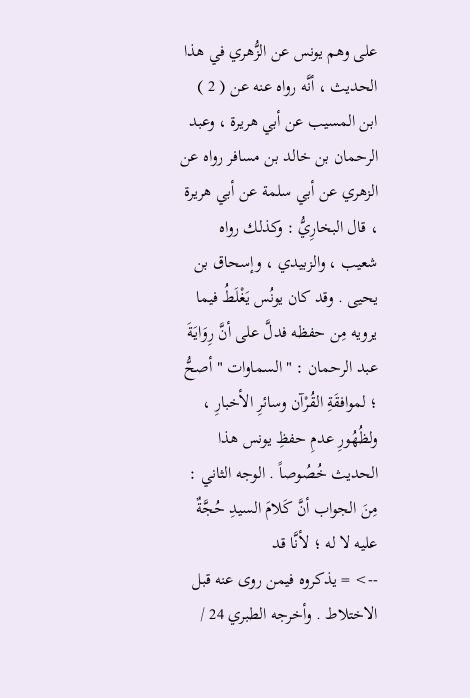على وهم يونس عن الزُّهري في هذا الحديث ، أنَّه رواه عنه عن ( 2 ) ابن المسيب عن أبي هريرة ، وعبد الرحمان بن خالد بن مسافر رواه عن الزهري عن أبي سلمة عن أبي هريرة ، قال البخارِيُّ : وكذلك رواه شعيب ، والزبيدي ، وإسحاق بن يحيى . وقد كان يونُس يَغْلَطُ فيما يرويه مِن حفظه فدلَّ على أنَّ رِوَايَةَ عبد الرحمان : " السماوات " أصحُّ ؛ لموافقَةِ القُرْآن وسائرِ الأخبارِ ، ولظُهُورِ عدمِ حفظِ يونس هذا الحديث خُصُوصاً . الوجه الثاني : مِنَ الجواب أنَّ كَلامَ السيدِ حُجَّةٌ عليه لا له ؛ لأنَّا قد
--> = يذكروه فيمن روى عنه قبل الاختلاط . وأخرجه الطبري 24 /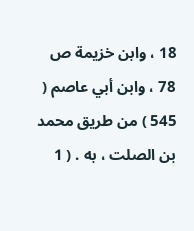18 ، وابن خزيمة ص 78 ، وابن أبي عاصم ( 545 ) من طريق محمد بن الصلت ، به . ( 1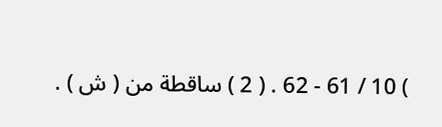) 10 / 61 - 62 . ( 2 ) ساقطة من ( ش ) .